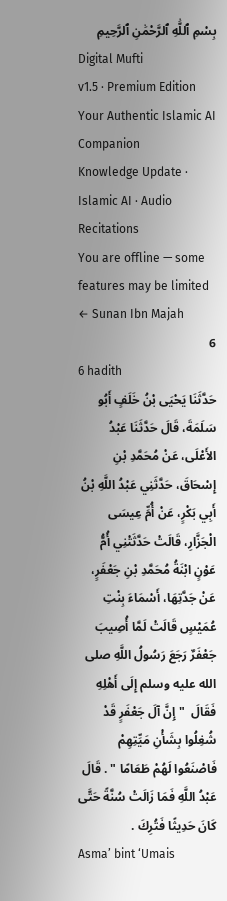بِسْمِ ٱللَّٰهِ ٱلرَّحْمَٰنِ ٱلرَّحِيمِ
Digital Mufti
v1.5 · Premium Edition
Your Authentic Islamic AI Companion
Knowledge Update · Islamic AI · Audio Recitations
You are offline — some features may be limited
← Sunan Ibn Majah
6
6 hadith
حَدَّثَنَا يَحْيَى بْنُ خَلَفٍ أَبُو سَلَمَةَ، قَالَ حَدَّثَنَا عَبْدُ الأَعْلَى، عَنْ مُحَمَّدِ بْنِ إِسْحَاقَ، حَدَّثَنِي عَبْدُ اللَّهِ بْنُ أَبِي بَكْرٍ، عَنْ أُمِّ عِيسَى الْجَزَّارِ، قَالَتْ حَدَّثَتْنِي أُمُّ عَوْنٍ ابْنَةُ مُحَمَّدِ بْنِ جَعْفَرٍ، عَنْ جَدَّتِهَا، أَسْمَاءَ بِنْتِ عُمَيْسٍ قَالَتْ لَمَّا أُصِيبَ جَعْفَرٌ رَجَعَ رَسُولُ اللَّهِ صلى الله عليه وسلم إِلَى أَهْلِهِ فَقَالَ  " إِنَّ آلَ جَعْفَرٍ قَدْ شُغِلُوا بِشَأْنِ مَيِّتِهِمْ فَاصْنَعُوا لَهُمْ طَعَامًا " . قَالَ عَبْدُ اللَّهِ فَمَا زَالَتْ سُنَّةً حَتَّى كَانَ حَدِيثًا فَتُرِكَ .
Asma’ bint ‘Umais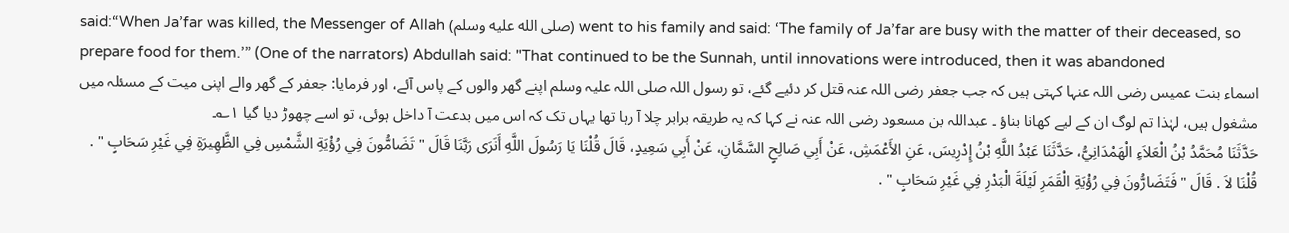said:“When Ja’far was killed, the Messenger of Allah (صلى الله عليه وسلم) went to his family and said: ‘The family of Ja’far are busy with the matter of their deceased, so prepare food for them.’” (One of the narrators) Abdullah said: "That continued to be the Sunnah, until innovations were introduced, then it was abandoned
اسماء بنت عمیس رضی اللہ عنہا کہتی ہیں کہ جب جعفر رضی اللہ عنہ قتل کر دئیے گئے، تو رسول اللہ صلی اللہ علیہ وسلم اپنے گھر والوں کے پاس آئے، اور فرمایا: جعفر کے گھر والے اپنی میت کے مسئلہ میں مشغول ہیں، لہٰذا تم لوگ ان کے لیے کھانا بناؤ ۔ عبداللہ بن مسعود رضی اللہ عنہ نے کہا کہ یہ طریقہ برابر چلا آ رہا تھا یہاں تک کہ اس میں بدعت آ داخل ہوئی، تو اسے چھوڑ دیا گیا ۱؎۔
حَدَّثَنَا مُحَمَّدُ بْنُ الْعَلاَءِ الْهَمْدَانِيُّ، حَدَّثَنَا عَبْدُ اللَّهِ بْنُ إِدْرِيسَ، عَنِ الأَعْمَشِ، عَنْ أَبِي صَالِحٍ السَّمَّانِ، عَنْ أَبِي سَعِيدٍ، قَالَ قُلْنَا يَا رَسُولَ اللَّهِ أَنَرَى رَبَّنَا قَالَ " تَضَامُّونَ فِي رُؤْيَةِ الشَّمْسِ فِي الظَّهِيرَةِ فِي غَيْرِ سَحَابٍ " . قُلْنَا لاَ . قَالَ " فَتَضَارُّونَ فِي رُؤْيَةِ الْقَمَرِ لَيْلَةَ الْبَدْرِ فِي غَيْرِ سَحَابٍ " .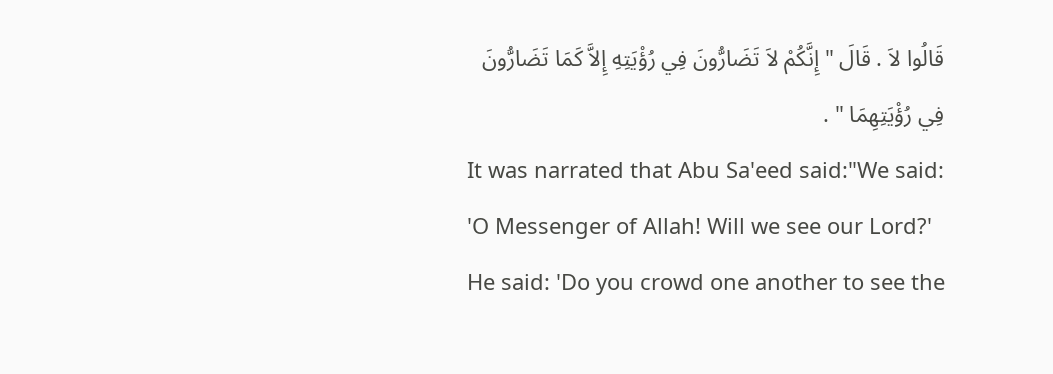قَالُوا لاَ . قَالَ " إِنَّكُمْ لاَ تَضَارُّونَ فِي رُؤْيَتِهِ إِلاَّ كَمَا تَضَارُّونَ فِي رُؤْيَتِهِمَا " .
It was narrated that Abu Sa'eed said:"We said: 'O Messenger of Allah! Will we see our Lord?' He said: 'Do you crowd one another to see the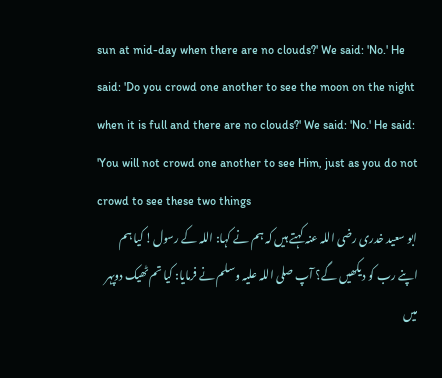sun at mid-day when there are no clouds?' We said: 'No.' He said: 'Do you crowd one another to see the moon on the night when it is full and there are no clouds?' We said: 'No.' He said: 'You will not crowd one another to see Him, just as you do not crowd to see these two things
ابو سعید خدری رضی اللہ عنہ کہتے ہیں کہ ہم نے کہا: اللہ کے رسول! کیا ہم اپنے رب کو دیکھیں گے؟ آپ صلی اللہ علیہ وسلم نے فرمایا: کیا تم ٹھیک دوپہر میں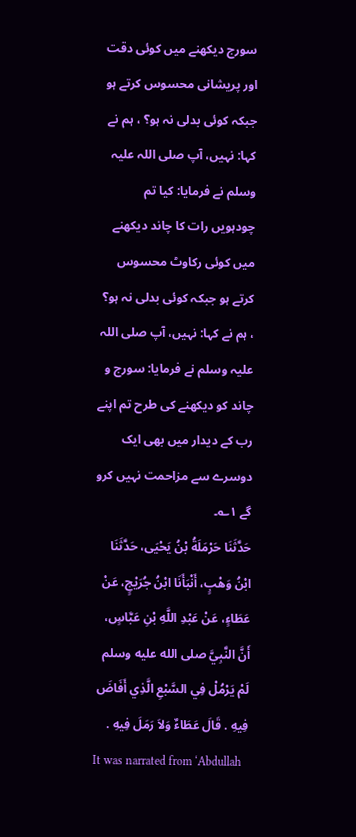سورج دیکھنے میں کوئی دقت اور پریشانی محسوس کرتے ہو جبکہ کوئی بدلی نہ ہو؟ ، ہم نے کہا: نہیں، آپ صلی اللہ علیہ وسلم نے فرمایا: کیا تم چودہویں رات کا چاند دیکھنے میں کوئی رکاوٹ محسوس کرتے ہو جبکہ کوئی بدلی نہ ہو؟ ، ہم نے کہا: نہیں، آپ صلی اللہ علیہ وسلم نے فرمایا: سورج و چاند کو دیکھنے کی طرح تم اپنے رب کے دیدار میں بھی ایک دوسرے سے مزاحمت نہیں کرو گے ۱؎۔
حَدَّثَنَا حَرْمَلَةُ بْنُ يَحْيَى، حَدَّثَنَا ابْنُ وَهْبٍ، أَنْبَأَنَا ابْنُ جُرَيْجٍ، عَنْ عَطَاءٍ، عَنْ عَبْدِ اللَّهِ بْنِ عَبَّاسٍ، أَنَّ النَّبِيَّ صلى الله عليه وسلم لَمْ يَرْمُلْ فِي السَّبْعِ الَّذِي أَفَاضَ فِيهِ . قَالَ عَطَاءٌ وَلاَ رَمَلَ فِيهِ .
It was narrated from ‘Abdullah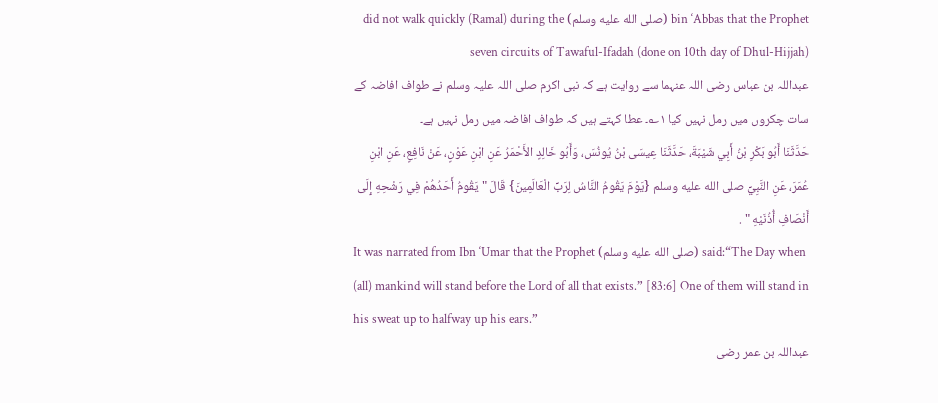bin ‘Abbas that the Prophet (صلى الله عليه وسلم) did not walk quickly (Ramal) during the seven circuits of Tawaful-Ifadah (done on 10th day of Dhul-Hijjah)
عبداللہ بن عباس رضی اللہ عنہما سے روایت ہے کہ نبی اکرم صلی اللہ علیہ وسلم نے طواف افاضہ کے سات چکروں میں رمل نہیں کیا ۱؎۔ عطا کہتے ہیں کہ طواف افاضہ میں رمل نہیں ہے۔
حَدَّثَنَا أَبُو بَكْرِ بْنُ أَبِي شَيْبَةَ، حَدَّثَنَا عِيسَى بْنُ يُونُسَ، وَأَبُو خَالِدٍ الأَحْمَرُ عَنِ ابْنِ عَوْنٍ، عَنْ نَافِعٍ، عَنِ ابْنِ عُمَرَ، عَنِ النَّبِيِّ صلى الله عليه وسلم {يَوْمَ يَقُومُ النَّاسُ لِرَبِّ الْعَالَمِينَ} قَالَ " يَقُومُ أَحَدُهُمْ فِي رَشْحِهِ إِلَى أَنْصَافِ أُذُنَيْهِ " .
It was narrated from Ibn ‘Umar that the Prophet (صلى الله عليه وسلم) said:“The Day when (all) mankind will stand before the Lord of all that exists.” [83:6] One of them will stand in his sweat up to halfway up his ears.”
عبداللہ بن عمر رضی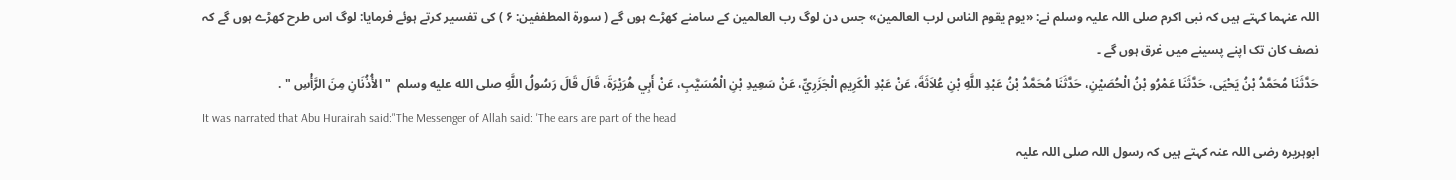اللہ عنہما کہتے ہیں کہ نبی اکرم صلی اللہ علیہ وسلم نے: «يوم يقوم الناس لرب العالمين» جس دن لوگ رب العالمین کے سامنے کھڑے ہوں گے ( سورۃ المطففین: ۶ ) کی تفسیر کرتے ہوئے فرمایا: لوگ اس طرح کھڑے ہوں گے کہ نصف کان تک اپنے پسینے میں غرق ہوں گے ۔
حَدَّثَنَا مُحَمَّدُ بْنُ يَحْيَى، حَدَّثَنَا عَمْرُو بْنُ الْحُصَيْنِ، حَدَّثَنَا مُحَمَّدُ بْنُ عَبْدِ اللَّهِ بْنِ عُلاَثَةَ، عَنْ عَبْدِ الْكَرِيمِ الْجَزَرِيِّ، عَنْ سَعِيدِ بْنِ الْمُسَيَّبِ، عَنْ أَبِي هُرَيْرَةَ، قَالَ قَالَ رَسُولُ اللَّهِ صلى الله عليه وسلم  " الأُذُنَانِ مِنَ الرَّأْسِ " .
It was narrated that Abu Hurairah said:"The Messenger of Allah said: 'The ears are part of the head
ابوہریرہ رضی اللہ عنہ کہتے ہیں کہ رسول اللہ صلی اللہ علیہ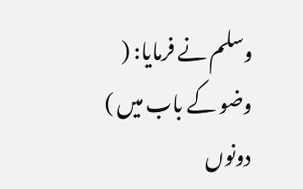وسلم نے فرمایا: ( وضو کے باب میں ) دونوں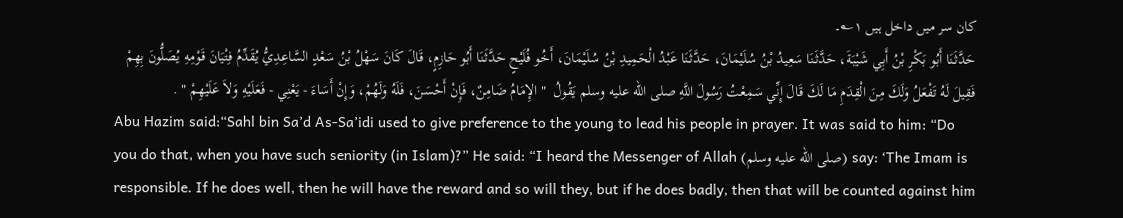کان سر میں داخل ہیں ۱؎۔
حَدَّثَنَا أَبُو بَكْرِ بْنُ أَبِي شَيْبَةَ، حَدَّثَنَا سَعِيدُ بْنُ سُلَيْمَانَ، حَدَّثَنَا عَبْدُ الْحَمِيدِ بْنُ سُلَيْمَانَ، أَخُو فُلَيْحٍ حَدَّثَنَا أَبُو حَازِمٍ، قَالَ كَانَ سَهْلُ بْنُ سَعْدٍ السَّاعِدِيُّ يُقَدِّمُ فِتْيَانَ قَوْمِهِ يُصَلُّونَ بِهِمْ فَقِيلَ لَهُ تَفْعَلُ وَلَكَ مِنَ الْقِدَمِ مَا لَكَ قَالَ إِنِّي سَمِعْتُ رَسُولَ اللَّهِ صلى الله عليه وسلم يَقُولُ  " الإِمَامُ ضَامِنٌ، فَإِنْ أَحْسَنَ، فَلَهُ وَلَهُمْ، وَإِنْ أَسَاءَ - يَعْنِي - فَعَلَيْهِ وَلاَ عَلَيْهِمْ " .
Abu Hazim said:“Sahl bin Sa’d As-Sa’idi used to give preference to the young to lead his people in prayer. It was said to him: “Do you do that, when you have such seniority (in Islam)?” He said: “I heard the Messenger of Allah (صلى الله عليه وسلم) say: ‘The Imam is responsible. If he does well, then he will have the reward and so will they, but if he does badly, then that will be counted against him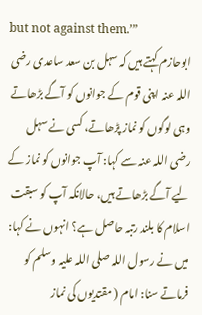but not against them.’”
ابوحازم کہتے ہیں کہ سہل بن سعد ساعدی رضی اللہ عنہ اپنی قوم کے جوانوں کو آگے بڑھاتے وہی لوگوں کو نماز پڑھاتے، کسی نے سہل رضی اللہ عنہ سے کہا: آپ جوانوں کو نماز کے لیے آگے بڑھاتے ہیں، حالانکہ آپ کو سبقت اسلام کا بلند رتبہ حاصل ہے؟ انہوں نے کہا: میں نے رسول اللہ صلی اللہ علیہ وسلم کو فرماتے سنا: امام ( مقتدیوں کی نماز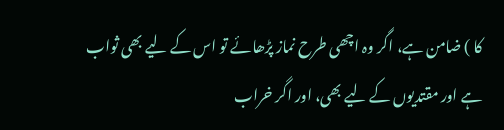کا ) ضامن ہے، اگر وہ اچھی طرح نماز پڑھائے تو اس کے لیے بھی ثواب ہے اور مقتدیوں کے لیے بھی، اور اگر خراب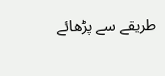طریقے سے پڑھائے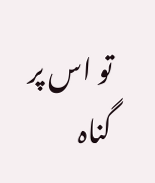تو اس پر گناہ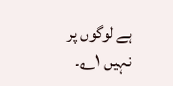ہے لوگوں پر نہیں ۱؎۔